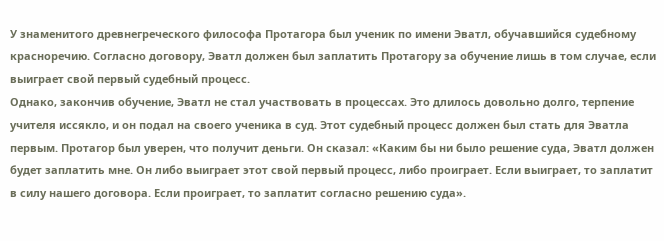У знаменитого древнегреческого философа Протагора был ученик по имени Эватл, обучавшийся судебному красноречию. Согласно договору, Эватл должен был заплатить Протагору за обучение лишь в том случае, если выиграет свой первый судебный процесс.
Однако, закончив обучение, Эватл не стал участвовать в процессах. Это длилось довольно долго, терпение учителя иссякло, и он подал на своего ученика в суд. Этот судебный процесс должен был стать для Эватла первым. Протагор был уверен, что получит деньги. Он сказал: «Каким бы ни было решение суда, Эватл должен будет заплатить мне. Он либо выиграет этот свой первый процесс, либо проиграет. Если выиграет, то заплатит в силу нашего договора. Если проиграет, то заплатит согласно решению суда».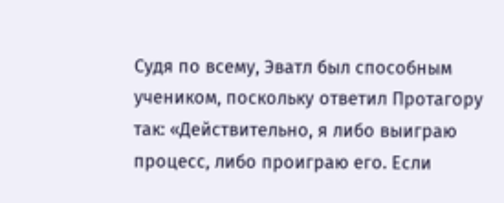Судя по всему, Эватл был способным учеником, поскольку ответил Протагору так: «Действительно, я либо выиграю процесс, либо проиграю его. Если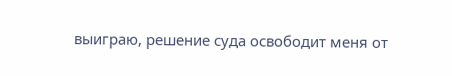выиграю, решение суда освободит меня от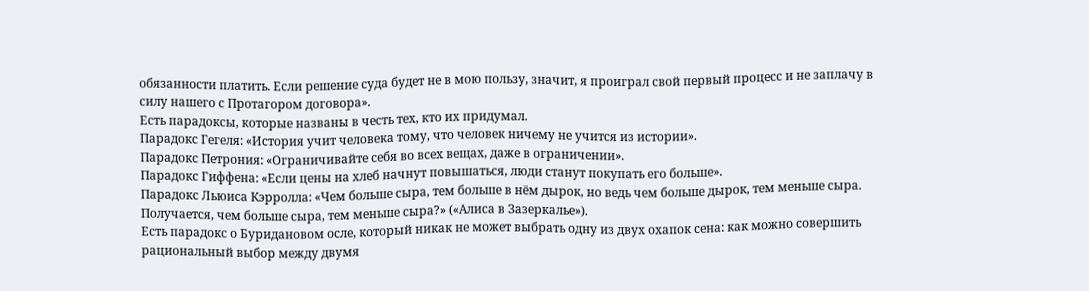обязанности платить. Если решение суда будет не в мою пользу, значит, я проиграл свой первый процесс и не заплачу в силу нашего с Протагором договора».
Есть парадоксы, которые названы в честь тех, кто их придумал.
Парадокс Гегеля: «История учит человека тому, что человек ничему не учится из истории».
Парадокс Петрония: «Ограничивайте себя во всех вещах, даже в ограничении».
Парадокс Гиффена: «Если цены на хлеб начнут повышаться, люди станут покупать его больше».
Парадокс Льюиса Кэрролла: «Чем больше сыра, тем больше в нём дырок, но ведь чем больше дырок, тем меньше сыра. Получается, чем больше сыра, тем меньше сыра?» («Алиса в Зазеркалье»).
Есть парадокс о Буридановом осле, который никак не может выбрать одну из двух охапок сена: как можно совершить рациональный выбор между двумя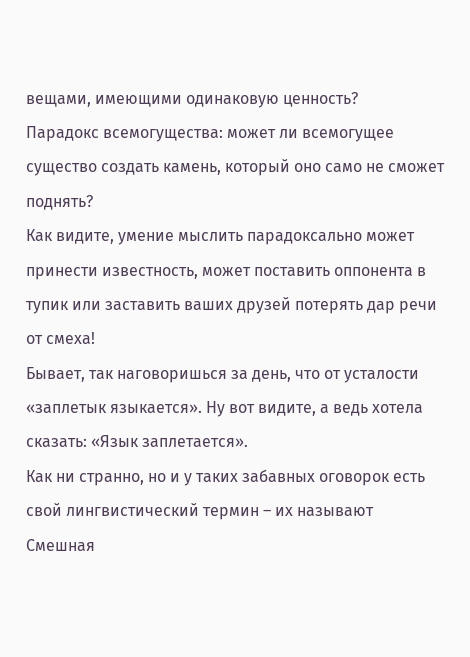вещами, имеющими одинаковую ценность?
Парадокс всемогущества: может ли всемогущее существо создать камень, который оно само не сможет поднять?
Как видите, умение мыслить парадоксально может принести известность, может поставить оппонента в тупик или заставить ваших друзей потерять дар речи от смеха!
Бывает, так наговоришься за день, что от усталости «заплетык языкается». Ну вот видите, а ведь хотела сказать: «Язык заплетается».
Как ни странно, но и у таких забавных оговорок есть свой лингвистический термин – их называют
Смешная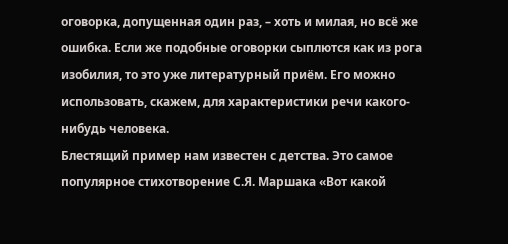оговорка, допущенная один раз, – хоть и милая, но всё же ошибка. Если же подобные оговорки сыплются как из рога изобилия, то это уже литературный приём. Его можно использовать, скажем, для характеристики речи какого-нибудь человека.
Блестящий пример нам известен с детства. Это самое популярное стихотворение С.Я. Маршака «Вот какой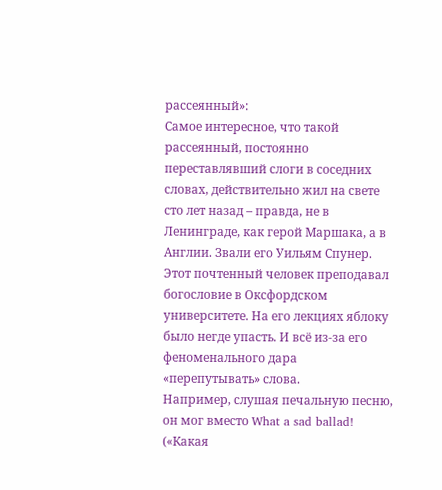рассеянный»:
Самое интересное, что такой рассеянный, постоянно переставлявший слоги в соседних словах, действительно жил на свете сто лет назад – правда, не в Ленинграде, как герой Маршака, а в Англии. Звали его Уильям Спунер.
Этот почтенный человек преподавал богословие в Оксфордском университете. На его лекциях яблоку было негде упасть. И всё из-за его феноменального дара «перепутывать» слова.
Например, слушая печальную песню, он мог вместо What a sad ballad! («Какая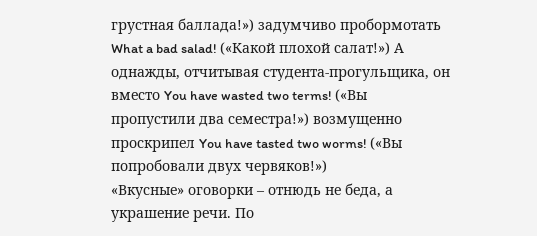грустная баллада!») задумчиво пробормотать What a bad salad! («Какой плохой салат!») А однажды, отчитывая студента-прогульщика, он вместо You have wasted two terms! («Вы пропустили два семестра!») возмущенно проскрипел You have tasted two worms! («Вы попробовали двух червяков!»)
«Вкусные» оговорки – отнюдь не беда, а украшение речи. По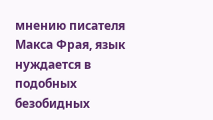мнению писателя Макса Фрая, язык нуждается в подобных безобидных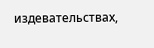издевательствах,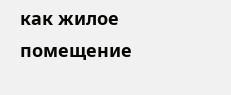как жилое помещение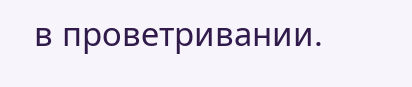в проветривании.